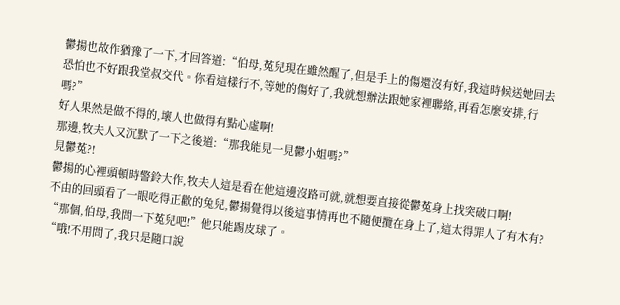鬱揚也故作猶豫了一下,才回答道:“伯母,菟兒現在雖然醒了,但是手上的傷還沒有好,我這時候送她回去恐怕也不好跟我堂叔交代。你看這樣行不,等她的傷好了,我就想辦法跟她家裡聯絡,再看怎麼安排,行嗎?”
好人果然是做不得的,壞人也做得有點心虛啊!
那邊,牧夫人又沉默了一下之後道:“那我能見一見鬱小姐嗎?”
見鬱菟?!
鬱揚的心裡頭頓時警鈴大作,牧夫人這是看在他這邊沒路可就,就想要直接從鬱菟身上找突破口啊!
不由的回頭看了一眼吃得正歡的兔兒,鬱揚覺得以後這事情再也不隨便攬在身上了,這太得罪人了有木有?
“那個,伯母,我問一下菟兒吧!”他只能踢皮球了。
“哦!不用問了,我只是隨口說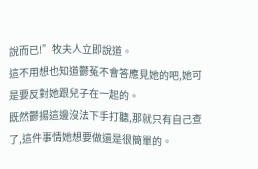說而已!”牧夫人立即說道。
這不用想也知道鬱菟不會答應見她的吧,她可是要反對她跟兒子在一起的。
既然鬱揚這邊沒法下手打聽,那就只有自己查了,這件事情她想要做還是很簡單的。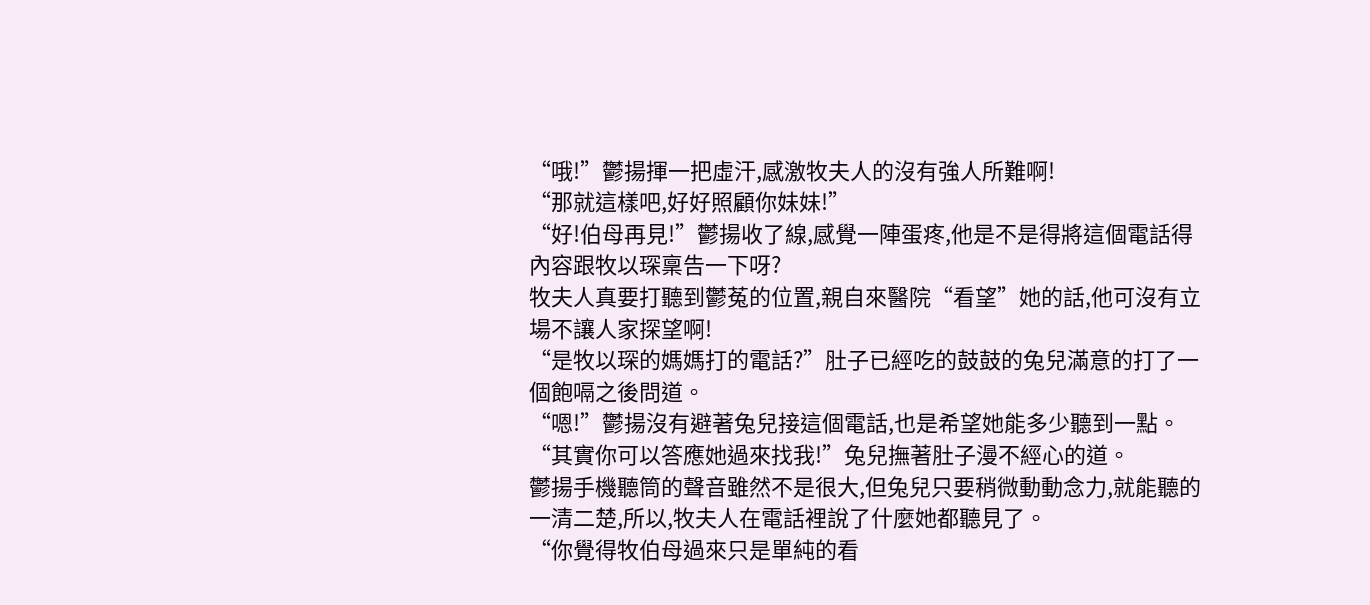“哦!”鬱揚揮一把虛汗,感激牧夫人的沒有強人所難啊!
“那就這樣吧,好好照顧你妹妹!”
“好!伯母再見!”鬱揚收了線,感覺一陣蛋疼,他是不是得將這個電話得內容跟牧以琛稟告一下呀?
牧夫人真要打聽到鬱菟的位置,親自來醫院“看望”她的話,他可沒有立場不讓人家探望啊!
“是牧以琛的媽媽打的電話?”肚子已經吃的鼓鼓的兔兒滿意的打了一個飽嗝之後問道。
“嗯!”鬱揚沒有避著兔兒接這個電話,也是希望她能多少聽到一點。
“其實你可以答應她過來找我!”兔兒撫著肚子漫不經心的道。
鬱揚手機聽筒的聲音雖然不是很大,但兔兒只要稍微動動念力,就能聽的一清二楚,所以,牧夫人在電話裡說了什麼她都聽見了。
“你覺得牧伯母過來只是單純的看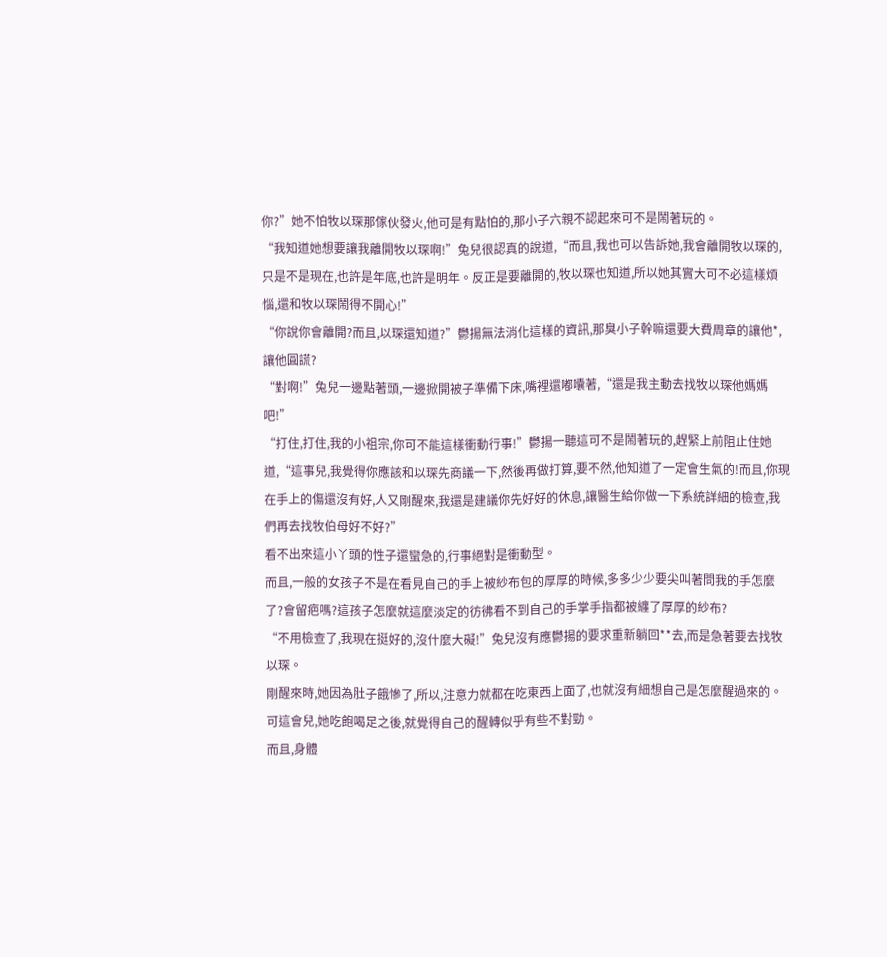你?”她不怕牧以琛那傢伙發火,他可是有點怕的,那小子六親不認起來可不是鬧著玩的。
“我知道她想要讓我離開牧以琛啊!”兔兒很認真的說道,“而且,我也可以告訴她,我會離開牧以琛的,只是不是現在,也許是年底,也許是明年。反正是要離開的,牧以琛也知道,所以她其實大可不必這樣煩惱,還和牧以琛鬧得不開心!”
“你說你會離開?而且,以琛還知道?”鬱揚無法消化這樣的資訊,那臭小子幹嘛還要大費周章的讓他*,讓他圓謊?
“對啊!”兔兒一邊點著頭,一邊掀開被子準備下床,嘴裡還嘟囔著,“還是我主動去找牧以琛他媽媽吧!”
“打住,打住,我的小祖宗,你可不能這樣衝動行事!”鬱揚一聽這可不是鬧著玩的,趕緊上前阻止住她道,“這事兒,我覺得你應該和以琛先商議一下,然後再做打算,要不然,他知道了一定會生氣的!而且,你現在手上的傷還沒有好,人又剛醒來,我還是建議你先好好的休息,讓醫生給你做一下系統詳細的檢查,我們再去找牧伯母好不好?”
看不出來這小丫頭的性子還蠻急的,行事絕對是衝動型。
而且,一般的女孩子不是在看見自己的手上被紗布包的厚厚的時候,多多少少要尖叫著問我的手怎麼了?會留疤嗎?這孩子怎麼就這麼淡定的彷彿看不到自己的手掌手指都被纏了厚厚的紗布?
“不用檢查了,我現在挺好的,沒什麼大礙!”兔兒沒有應鬱揚的要求重新躺回**去,而是急著要去找牧以琛。
剛醒來時,她因為肚子餓慘了,所以,注意力就都在吃東西上面了,也就沒有細想自己是怎麼醒過來的。
可這會兒,她吃飽喝足之後,就覺得自己的醒轉似乎有些不對勁。
而且,身體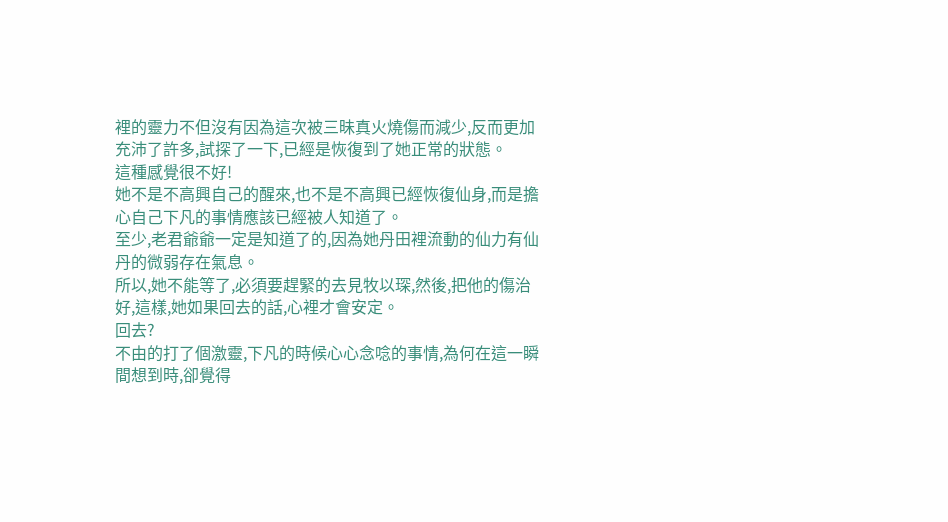裡的靈力不但沒有因為這次被三昧真火燒傷而減少,反而更加充沛了許多,試探了一下,已經是恢復到了她正常的狀態。
這種感覺很不好!
她不是不高興自己的醒來,也不是不高興已經恢復仙身,而是擔心自己下凡的事情應該已經被人知道了。
至少,老君爺爺一定是知道了的,因為她丹田裡流動的仙力有仙丹的微弱存在氣息。
所以,她不能等了,必須要趕緊的去見牧以琛,然後,把他的傷治好,這樣,她如果回去的話,心裡才會安定。
回去?
不由的打了個激靈,下凡的時候心心念唸的事情,為何在這一瞬間想到時,卻覺得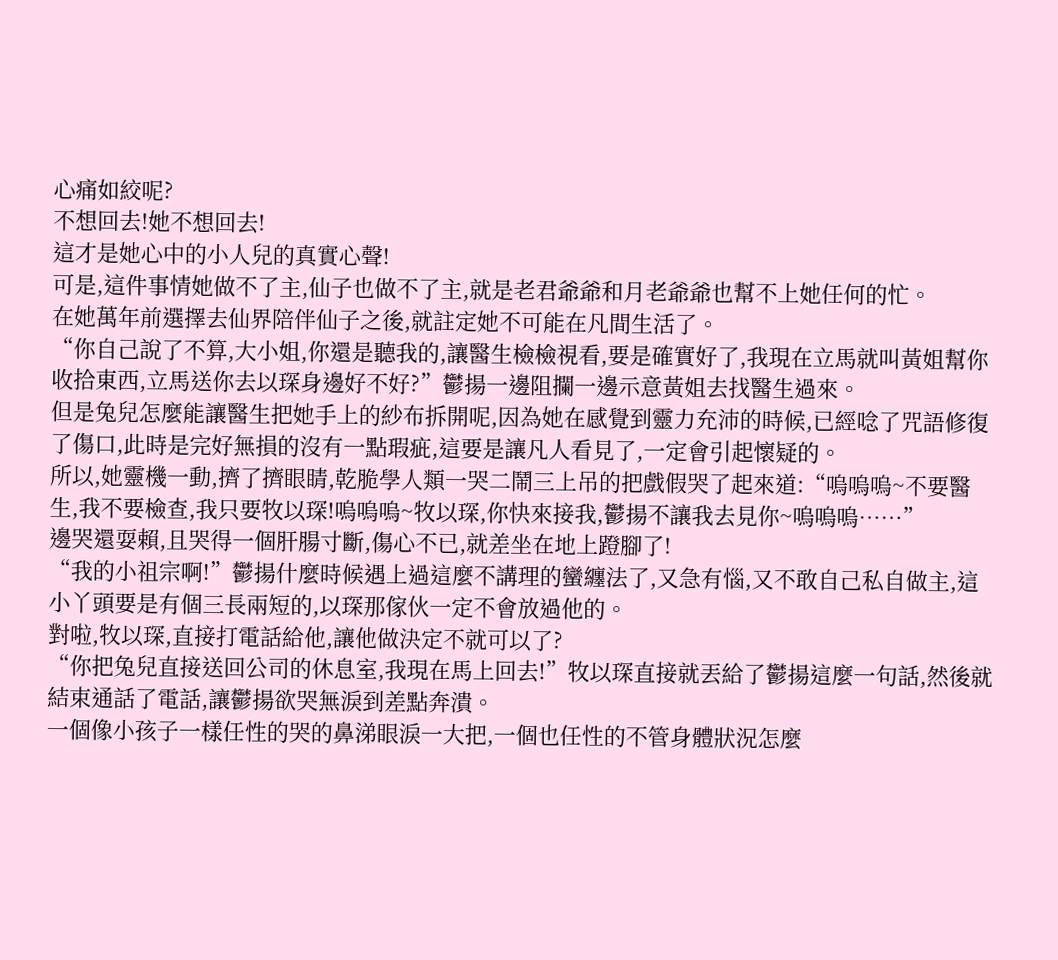心痛如絞呢?
不想回去!她不想回去!
這才是她心中的小人兒的真實心聲!
可是,這件事情她做不了主,仙子也做不了主,就是老君爺爺和月老爺爺也幫不上她任何的忙。
在她萬年前選擇去仙界陪伴仙子之後,就註定她不可能在凡間生活了。
“你自己說了不算,大小姐,你還是聽我的,讓醫生檢檢視看,要是確實好了,我現在立馬就叫黃姐幫你收拾東西,立馬送你去以琛身邊好不好?”鬱揚一邊阻攔一邊示意黃姐去找醫生過來。
但是兔兒怎麼能讓醫生把她手上的紗布拆開呢,因為她在感覺到靈力充沛的時候,已經唸了咒語修復了傷口,此時是完好無損的沒有一點瑕疵,這要是讓凡人看見了,一定會引起懷疑的。
所以,她靈機一動,擠了擠眼睛,乾脆學人類一哭二鬧三上吊的把戲假哭了起來道:“嗚嗚嗚~不要醫生,我不要檢查,我只要牧以琛!嗚嗚嗚~牧以琛,你快來接我,鬱揚不讓我去見你~嗚嗚嗚……”
邊哭還耍賴,且哭得一個肝腸寸斷,傷心不已,就差坐在地上蹬腳了!
“我的小祖宗啊!”鬱揚什麼時候遇上過這麼不講理的蠻纏法了,又急有惱,又不敢自己私自做主,這小丫頭要是有個三長兩短的,以琛那傢伙一定不會放過他的。
對啦,牧以琛,直接打電話給他,讓他做決定不就可以了?
“你把兔兒直接送回公司的休息室,我現在馬上回去!”牧以琛直接就丟給了鬱揚這麼一句話,然後就結束通話了電話,讓鬱揚欲哭無淚到差點奔潰。
一個像小孩子一樣任性的哭的鼻涕眼淚一大把,一個也任性的不管身體狀況怎麼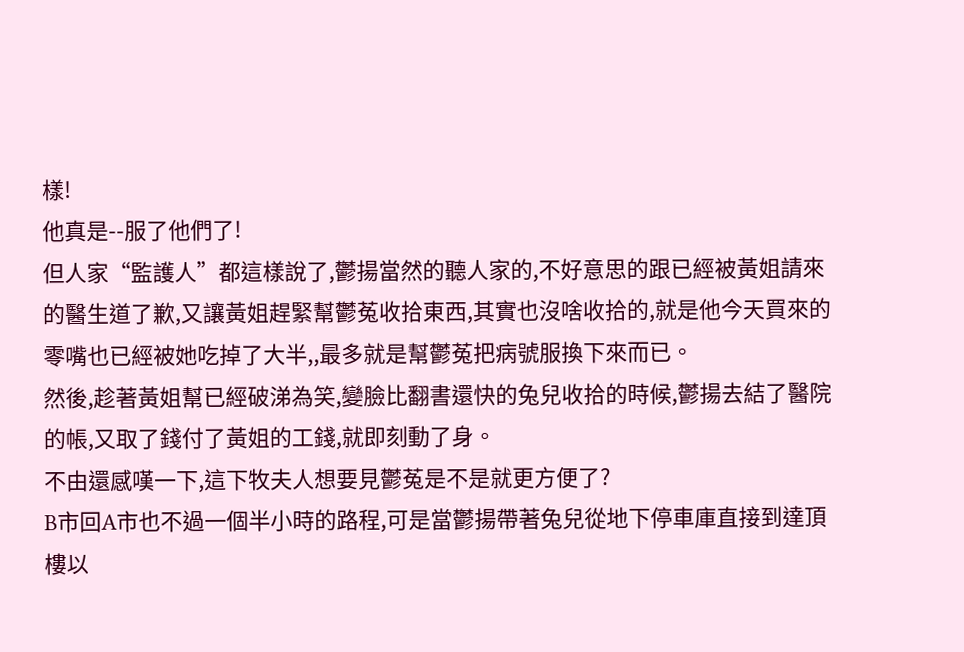樣!
他真是--服了他們了!
但人家“監護人”都這樣說了,鬱揚當然的聽人家的,不好意思的跟已經被黃姐請來的醫生道了歉,又讓黃姐趕緊幫鬱菟收拾東西,其實也沒啥收拾的,就是他今天買來的零嘴也已經被她吃掉了大半,,最多就是幫鬱菟把病號服換下來而已。
然後,趁著黃姐幫已經破涕為笑,變臉比翻書還快的兔兒收拾的時候,鬱揚去結了醫院的帳,又取了錢付了黃姐的工錢,就即刻動了身。
不由還感嘆一下,這下牧夫人想要見鬱菟是不是就更方便了?
B市回A市也不過一個半小時的路程,可是當鬱揚帶著兔兒從地下停車庫直接到達頂樓以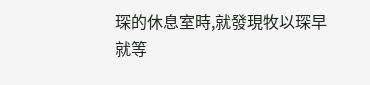琛的休息室時,就發現牧以琛早就等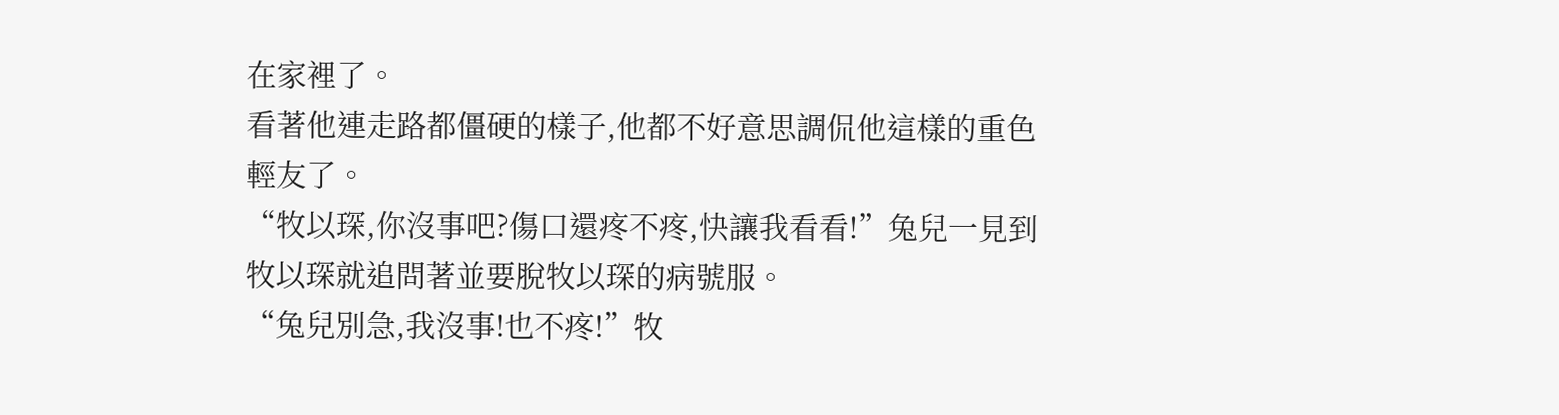在家裡了。
看著他連走路都僵硬的樣子,他都不好意思調侃他這樣的重色輕友了。
“牧以琛,你沒事吧?傷口還疼不疼,快讓我看看!”兔兒一見到牧以琛就追問著並要脫牧以琛的病號服。
“兔兒別急,我沒事!也不疼!”牧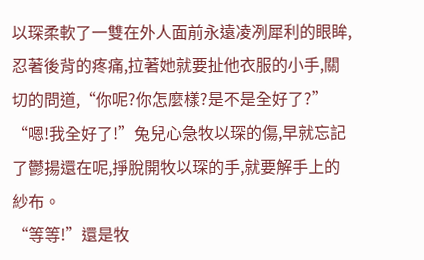以琛柔軟了一雙在外人面前永遠凌冽犀利的眼眸,忍著後背的疼痛,拉著她就要扯他衣服的小手,關切的問道,“你呢?你怎麼樣?是不是全好了?”
“嗯!我全好了!”兔兒心急牧以琛的傷,早就忘記了鬱揚還在呢,掙脫開牧以琛的手,就要解手上的紗布。
“等等!”還是牧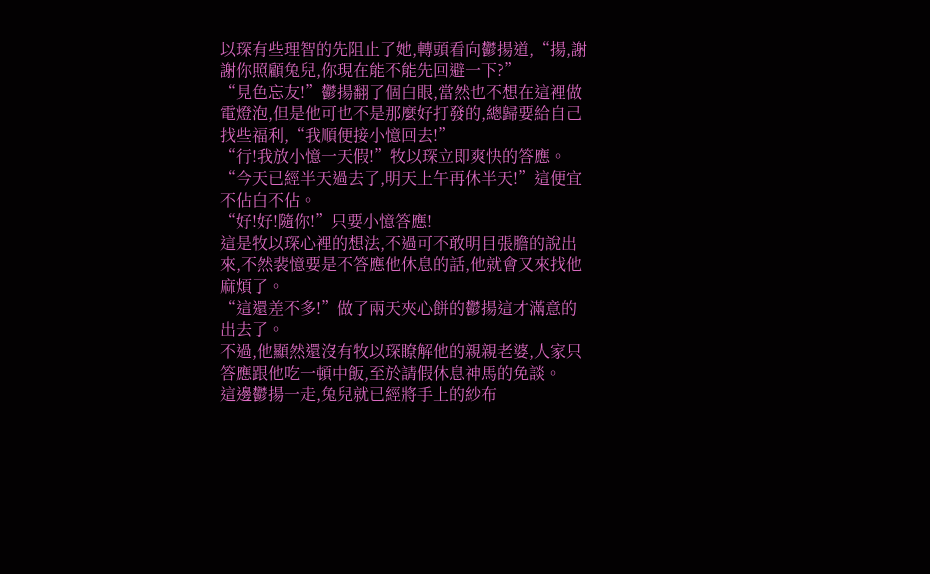以琛有些理智的先阻止了她,轉頭看向鬱揚道,“揚,謝謝你照顧兔兒,你現在能不能先回避一下?”
“見色忘友!”鬱揚翻了個白眼,當然也不想在這裡做電燈泡,但是他可也不是那麼好打發的,總歸要給自己找些福利,“我順便接小憶回去!”
“行!我放小憶一天假!”牧以琛立即爽快的答應。
“今天已經半天過去了,明天上午再休半天!”這便宜不佔白不佔。
“好!好!隨你!”只要小憶答應!
這是牧以琛心裡的想法,不過可不敢明目張膽的說出來,不然裴憶要是不答應他休息的話,他就會又來找他麻煩了。
“這還差不多!”做了兩天夾心餅的鬱揚這才滿意的出去了。
不過,他顯然還沒有牧以琛瞭解他的親親老婆,人家只答應跟他吃一頓中飯,至於請假休息神馬的免談。
這邊鬱揚一走,兔兒就已經將手上的紗布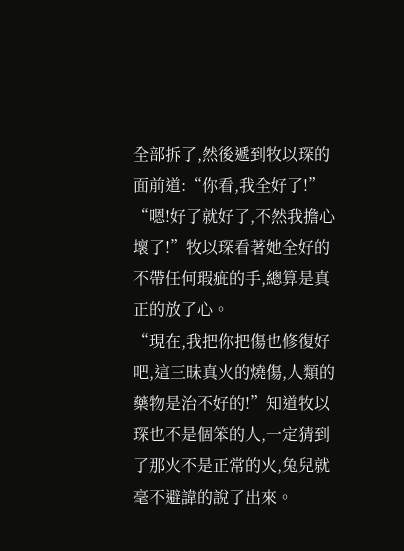全部拆了,然後遞到牧以琛的面前道:“你看,我全好了!”
“嗯!好了就好了,不然我擔心壞了!”牧以琛看著她全好的不帶任何瑕疵的手,總算是真正的放了心。
“現在,我把你把傷也修復好吧,這三昧真火的燒傷,人類的藥物是治不好的!”知道牧以琛也不是個笨的人,一定猜到了那火不是正常的火,兔兒就毫不避諱的說了出來。